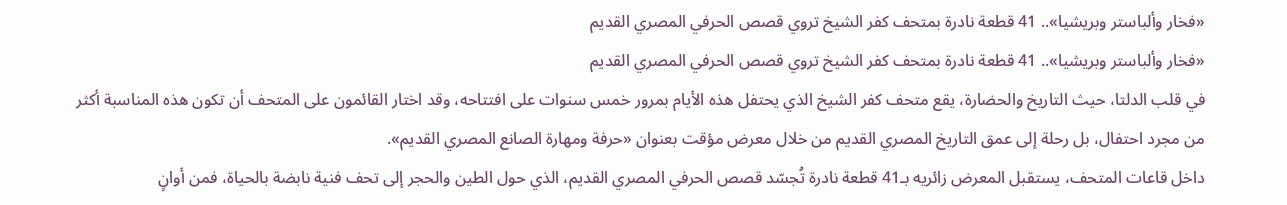«فخار وألباستر وبريشيا».. 41 قطعة نادرة بمتحف كفر الشيخ تروي قصص الحرفي المصري القديم
«فخار وألباستر وبريشيا».. 41 قطعة نادرة بمتحف كفر الشيخ تروي قصص الحرفي المصري القديم
في قلب الدلتا، حيث التاريخ والحضارة، يقع متحف كفر الشيخ الذي يحتفل هذه الأيام بمرور خمس سنوات على افتتاحه، وقد اختار القائمون على المتحف أن تكون هذه المناسبة أكثر من مجرد احتفال، بل رحلة إلى عمق التاريخ المصري القديم من خلال معرض مؤقت بعنوان «حرفة ومهارة الصانع المصري القديم».
داخل قاعات المتحف، يستقبل المعرض زائريه بـ41 قطعة نادرة تُجسّد قصص الحرفي المصري القديم، الذي حول الطين والحجر إلى تحف فنية نابضة بالحياة، فمن أوانٍ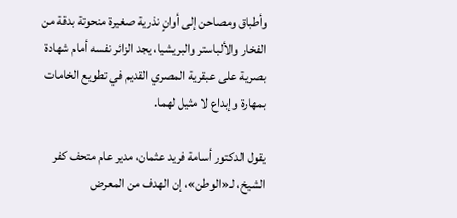وأطباق ومصاحن إلى أوانٍ نذرية صغيرة منحوتة بدقة من الفخار والألباستر والبريشيا، يجد الزائر نفسه أمام شهادة بصرية على عبقرية المصري القديم في تطويع الخامات بمهارة وإبداع لا مثيل لهما.

يقول الدكتور أسامة فريد عثمان، مدير عام متحف كفر الشيخ، لـ«الوطن»، إن الهدف من المعرض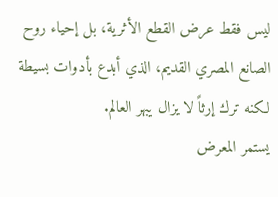ليس فقط عرض القطع الأثرية، بل إحياء روح الصانع المصري القديم، الذي أبدع بأدوات بسيطة لكنه ترك إرثاً لا يزال يبهر العالم.
يستمر المعرض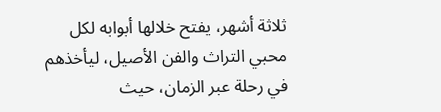ثلاثة أشهر، يفتح خلالها أبوابه لكل محبي التراث والفن الأصيل، ليأخذهم في رحلة عبر الزمان، حيث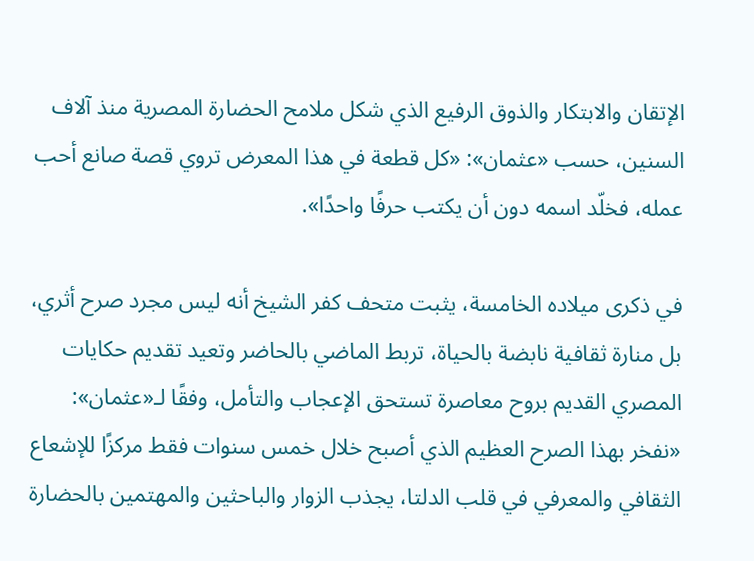الإتقان والابتكار والذوق الرفيع الذي شكل ملامح الحضارة المصرية منذ آلاف السنين، حسب «عثمان»: «كل قطعة في هذا المعرض تروي قصة صانع أحب عمله، فخلّد اسمه دون أن يكتب حرفًا واحدًا».

في ذكرى ميلاده الخامسة، يثبت متحف كفر الشيخ أنه ليس مجرد صرح أثري، بل منارة ثقافية نابضة بالحياة، تربط الماضي بالحاضر وتعيد تقديم حكايات المصري القديم بروح معاصرة تستحق الإعجاب والتأمل، وفقًا لـ«عثمان»: «نفخر بهذا الصرح العظيم الذي أصبح خلال خمس سنوات فقط مركزًا للإشعاع الثقافي والمعرفي في قلب الدلتا، يجذب الزوار والباحثين والمهتمين بالحضارة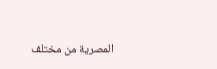المصرية من مختلف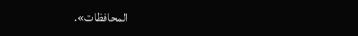المحافظات».